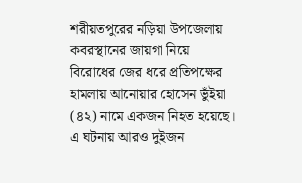শরীয়তপুরের নড়িয়া উপজেলায় কবরস্থানের জায়গা নিয়ে বিরোধের জের ধরে প্রতিপক্ষের হামলায় আনোয়ার হোসেন ভুঁইয়া (৪২) নামে একজন নিহত হয়েছে।
এ ঘটনায় আরও দুইজন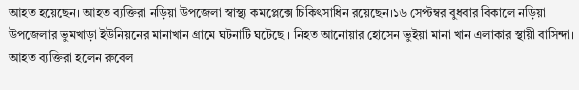আহত হয়েছেন। আহত ব্যক্তিরা নড়িয়া উপজেলা স্বাস্থ্য কমপ্লেক্সে চিকিৎসাধিন রয়েছেন।১৬ সেপ্টম্বর বুধবার বিকালে নড়িয়া উপজেলার ভুমখাড়া ইউনিয়নের মানাখান গ্রামে ঘটনাটি ঘটেছে । নিহত আনোয়ার হোসেন ভুইয়া মানা খান এলাকার স্থায়ী বাসিন্দা। আহত ব্যক্তিরা হলেন রুবেল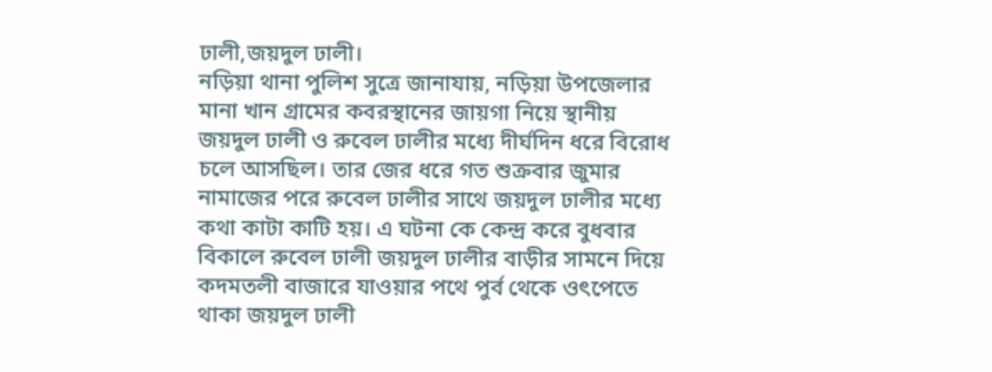ঢালী,জয়দুল ঢালী।
নড়িয়া থানা পুলিশ সুত্রে জানাযায়, নড়িয়া উপজেলার মানা খান গ্রামের কবরস্থানের জায়গা নিয়ে স্থানীয় জয়দুল ঢালী ও রুবেল ঢালীর মধ্যে দীর্ঘদিন ধরে বিরোধ চলে আসছিল। তার জের ধরে গত শুক্রবার জুমার নামাজের পরে রুবেল ঢালীর সাথে জয়দুল ঢালীর মধ্যে কথা কাটা কাটি হয়। এ ঘটনা কে কেন্দ্র করে বুধবার বিকালে রুবেল ঢালী জয়দুল ঢালীর বাড়ীর সামনে দিয়ে কদমতলী বাজারে যাওয়ার পথে পুর্ব থেকে ওৎপেতে থাকা জয়দুল ঢালী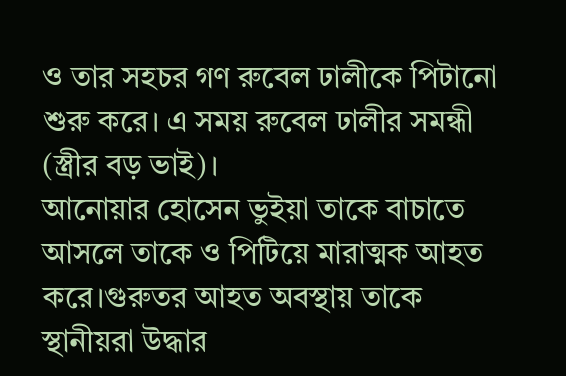ও তার সহচর গণ রুবেল ঢালীকে পিটানো শুরু করে। এ সময় রুবেল ঢালীর সমন্ধী (স্ত্রীর বড় ভাই)।
আনোয়ার হোসেন ভুইয়া তাকে বাচাতে আসলে তাকে ও পিটিয়ে মারাত্মক আহত করে।গুরুতর আহত অবস্থায় তাকে স্থানীয়রা উদ্ধার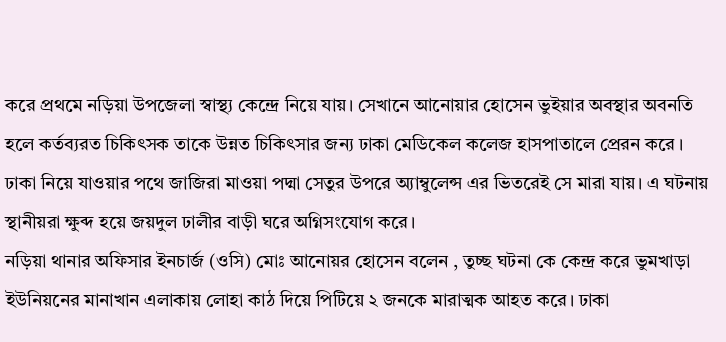করে প্রথমে নড়িয়া উপজেলা স্বাস্থ্য কেন্দ্রে নিয়ে যায়। সেখানে আনোয়ার হোসেন ভুইয়ার অবস্থার অবনতি হলে কর্তব্যরত চিকিৎসক তাকে উন্নত চিকিৎসার জন্য ঢাকা মেডিকেল কলেজ হাসপাতালে প্রেরন করে । ঢাকা নিয়ে যাওয়ার পথে জাজিরা মাওয়া পদ্মা সেতুর উপরে অ্যাম্বুলেন্স এর ভিতরেই সে মারা যায়। এ ঘটনায় স্থানীয়রা ক্ষুব্দ হয়ে জয়দুল ঢালীর বাড়ী ঘরে অগ্নিসংযোগ করে।
নড়িয়া থানার অফিসার ইনচার্জ (ওসি) মোঃ আনোয়র হোসেন বলেন , তুচ্ছ ঘটনা কে কেন্দ্র করে ভুমখাড়া ইউনিয়নের মানাখান এলাকায় লোহা কাঠ দিয়ে পিটিয়ে ২ জনকে মারাত্মক আহত করে। ঢাকা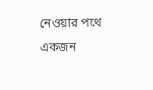নেওয়ার পথে একজন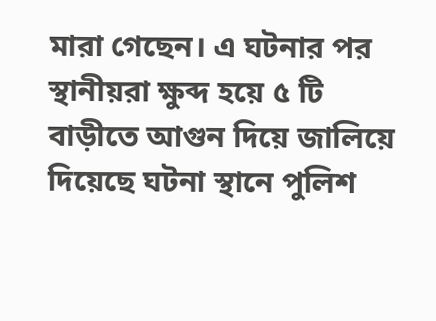মারা গেছেন। এ ঘটনার পর স্থানীয়রা ক্ষুব্দ হয়ে ৫ টি বাড়ীতে আগুন দিয়ে জালিয়ে দিয়েছে ঘটনা স্থানে পুলিশ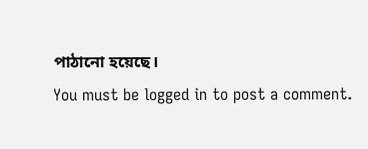পাঠানো হয়েছে।
You must be logged in to post a comment.